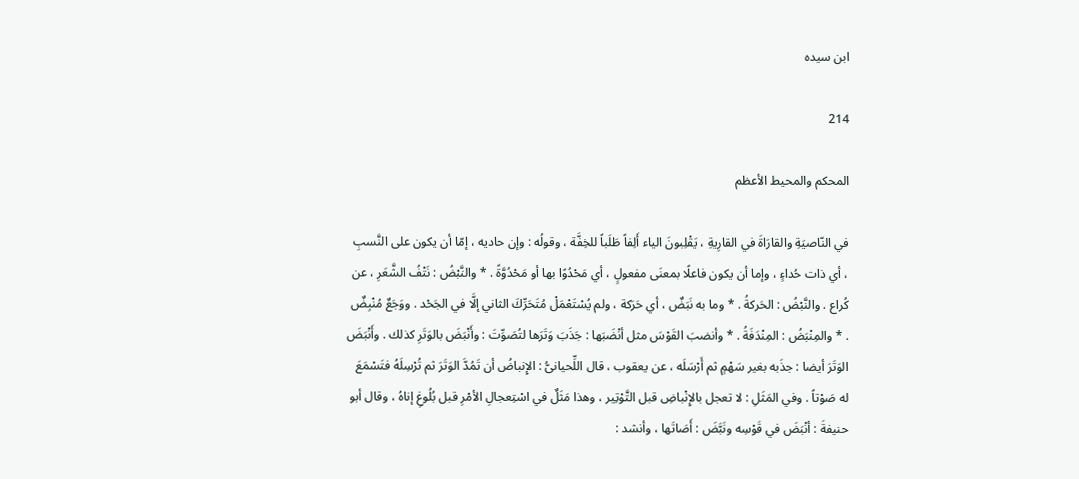ابن سيده

214

المحكم والمحيط الأعظم

في النّاصيَةِ والقارَاةَ في القارِيةِ ، يَقْلِبونَ الياء أَلِفاً طَلَباً للخِفَّة ، وقولُه : وإن حاديه ، إمّا أن يكون على النَّسبِ ، أي ذات حُداءٍ ، وإما أن يكون فاعلًا بمعنَى مفعولٍ ، أي مَحْدُوًا بها أو مَحْدُوَّةً . * والنَّبْضُ : نَتْفُ الشَّعَرِ ، عن كُراع . والنَّبْضُ : الحَركةُ . * وما به نَبَضٌ ، أي حَرَكة ، ولم يُسْتَعْمَلْ مُتَحَرِّكَ الثاني إلَّا في الجَحْد . ووَجَعٌ مُنْبِضٌ . * والمِنْبَضُ : المِنْدَفَةُ . * وأنضبَ القَوْسَ مثل أنْضَبَها : جَذَبَ وَتَرَها لتُصَوِّتَ : وأَنْبَضَ بالوَتَرِ كذلك . وأَنْبَضَ الوَتَرَ أيضا : جذَبه بغير سَهْمٍ ثم أَرْسَلَه ، عن يعقوب ، قال اللِّحيانىُّ : الإِنباضُ أن تَمُدَّ الوَتَرَ ثم تُرْسِلَهُ فتَسْمَعَ له صَوْتاً . وفي المَثَلِ : لا تعجل بالإِنْباضِ قبل التَّوْتِير ، وهذا مَثَلٌ في اسْتِعجالِ الأمْرِ قبل بُلُوغِ إناهُ ، وقال أبو حنيفةَ : أنْبَضَ في قَوْسِه ونَبَّضَ : أَصَاتَها ، وأنشد :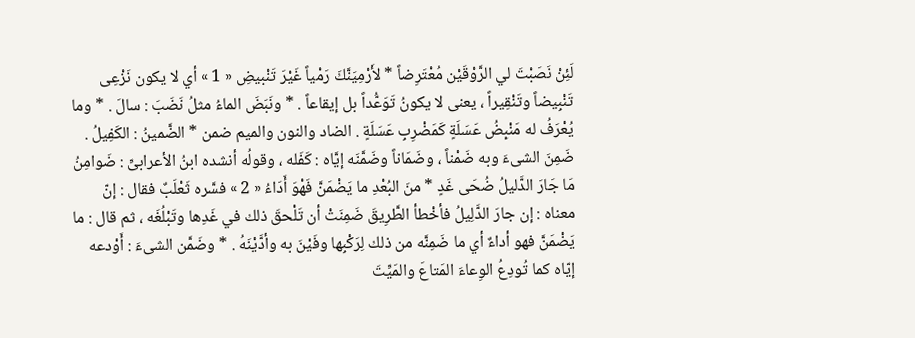لَئِنْ نَصَبْتَ لي الرَّوْقَيْن مُعْتَرِضاً * لأَرْمِيَنَّكَ رَمْياً غَيْرَ تَنْبيضِ « 1 » أي لا يكون نَزْعِى تَنْبِيضاً وتَنْقِيراً ، يعنى لا يكونُ تَوَعُّداً بل إيقاعاً . * ونَبَضَ الماءُ مثلُ نَضَبَ : سالَ . * وما يُعْرَفُ له مَنْبِضُ عَسَلَةٍ كَمَضْرِبِ عَسَلَةٍ . الضاد والنون والميم ضمن * الضَّمينُ : الكَفِيلُ . ضَمِنَ الشىءَ وبه ضَمْناً ، وضَمَاناً وضَمَّنَه إيَّاه : كَفَله ، وقولُه أنشده ابنُ الأعرابىِّ : ضَوامِنُ مَا جَارَ الدَّليلُ ضُحَى غَدٍ * منَ البُعْدِ ما يَضْمَنَّ فَهْوَ أَدَاءُ « 2 » فسَّره ثَعْلَبٌ فقال : إنّ معناه : إن جارَ الدَّلِيلُ فأخْطأ الطَّرِيقَ ضَمِنَتْ أن تَلْحقَ ذلك في غَدِها وتَبْلُغَه ، ثم قال : ما يَضْمَنَّ فهو أداءٌ أي ما ضَمِنَّه من ذلك لِرَكْبِها وفَيْنَ به وأدَّيْنَهُ . * وضَمَّن الشىءَ : أَوْدعه إيّاه كما تُودِعُ الوِعاءَ المَتاعَ والمَيِّتَ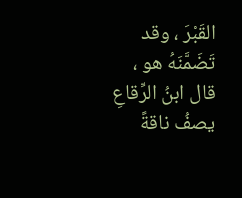القَبْرَ ، وقد تَضَمَّنَهُ هو ، قال ابنُ الرِّقاعِ يصفُ ناقةً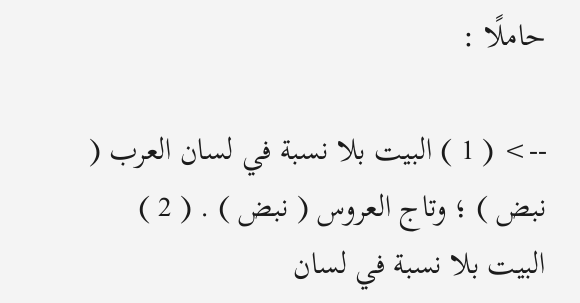حاملًا :

--> ( 1 ) البيت بلا نسبة في لسان العرب ( نبض ) ؛ وتاج العروس ( نبض ) . ( 2 ) البيت بلا نسبة في لسان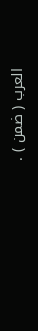العرب ( ضمن ) .